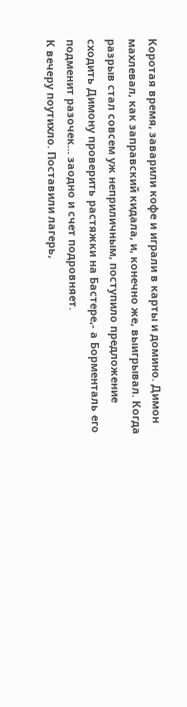Коротая время, заварили кофе и играли в карты и домино. Димон махлевал, как заправский кидала, и, конечно же, выигрывал. Когда разрыв стал совсем уж неприличным, поступило предложение сходить Димону проверить растяжки на Бастере,- а Борменталь его подменит разочек… заодно и счет подровняет.
К вечеру поутихло. Поставили лагерь,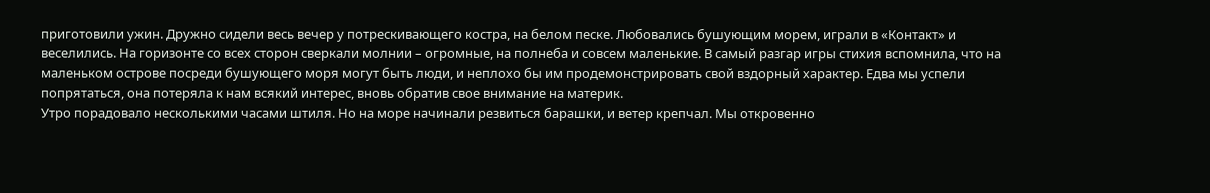приготовили ужин. Дружно сидели весь вечер у потрескивающего костра, на белом песке. Любовались бушующим морем, играли в «Контакт» и веселились. На горизонте со всех сторон сверкали молнии – огромные, на полнеба и совсем маленькие. В самый разгар игры стихия вспомнила, что на маленьком острове посреди бушующего моря могут быть люди, и неплохо бы им продемонстрировать свой вздорный характер. Едва мы успели попрятаться, она потеряла к нам всякий интерес, вновь обратив свое внимание на материк.
Утро порадовало несколькими часами штиля. Но на море начинали резвиться барашки, и ветер крепчал. Мы откровенно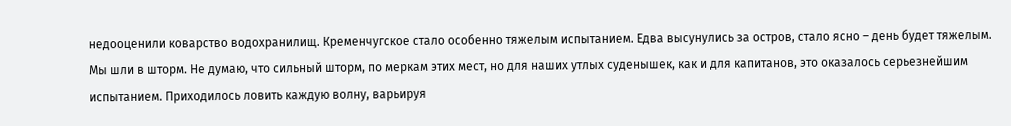недооценили коварство водохранилищ. Кременчугское стало особенно тяжелым испытанием. Едва высунулись за остров, стало ясно – день будет тяжелым. Мы шли в шторм. Не думаю, что сильный шторм, по меркам этих мест, но для наших утлых суденышек, как и для капитанов, это оказалось серьезнейшим испытанием. Приходилось ловить каждую волну, варьируя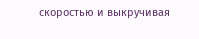скоростью и выкручивая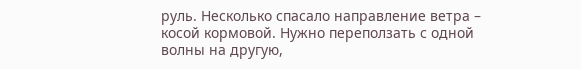руль. Несколько спасало направление ветра – косой кормовой. Нужно переползать с одной волны на другую,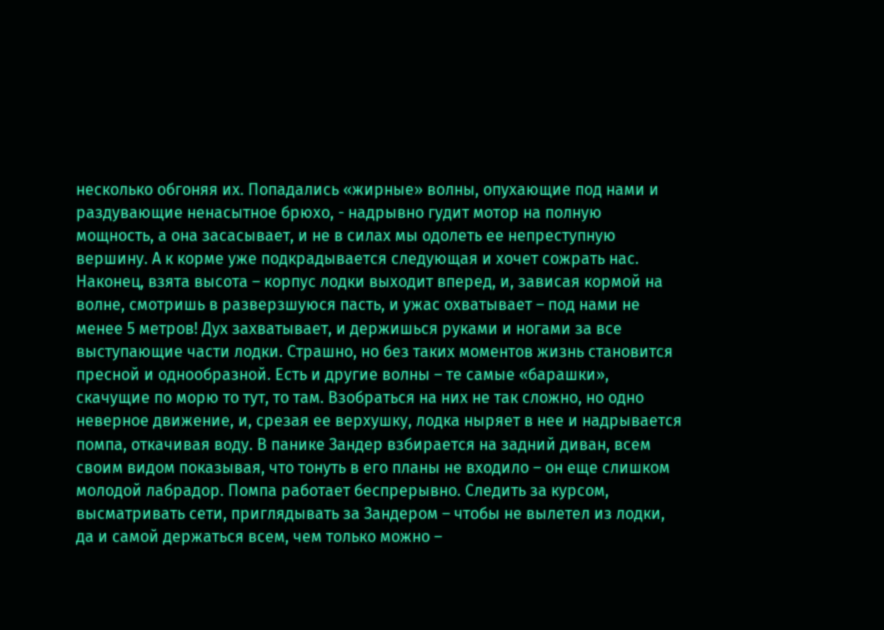несколько обгоняя их. Попадались «жирные» волны, опухающие под нами и раздувающие ненасытное брюхо, - надрывно гудит мотор на полную мощность, а она засасывает, и не в силах мы одолеть ее непреступную вершину. А к корме уже подкрадывается следующая и хочет сожрать нас. Наконец, взята высота – корпус лодки выходит вперед, и, зависая кормой на волне, смотришь в разверзшуюся пасть, и ужас охватывает – под нами не менее 5 метров! Дух захватывает, и держишься руками и ногами за все выступающие части лодки. Страшно, но без таких моментов жизнь становится пресной и однообразной. Есть и другие волны – те самые «барашки», скачущие по морю то тут, то там. Взобраться на них не так сложно, но одно неверное движение, и, срезая ее верхушку, лодка ныряет в нее и надрывается помпа, откачивая воду. В панике Зандер взбирается на задний диван, всем своим видом показывая, что тонуть в его планы не входило – он еще слишком молодой лабрадор. Помпа работает беспрерывно. Следить за курсом, высматривать сети, приглядывать за Зандером – чтобы не вылетел из лодки, да и самой держаться всем, чем только можно –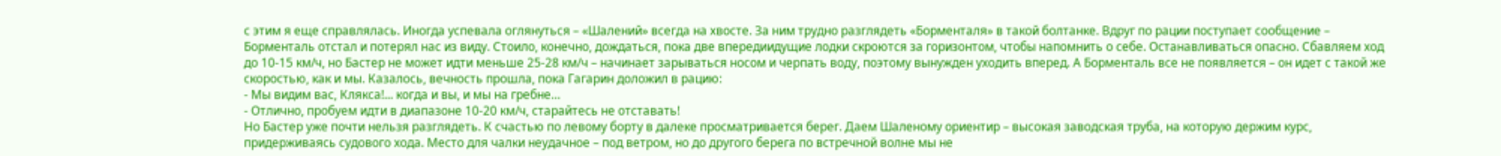с этим я еще справлялась. Иногда успевала оглянуться – «Шалений» всегда на хвосте. За ним трудно разглядеть «Борменталя» в такой болтанке. Вдруг по рации поступает сообщение – Борменталь отстал и потерял нас из виду. Стоило, конечно, дождаться, пока две впередиидущие лодки скроются за горизонтом, чтобы напомнить о себе. Останавливаться опасно. Сбавляем ход до 10-15 км/ч, но Бастер не может идти меньше 25-28 км/ч – начинает зарываться носом и черпать воду, поэтому вынужден уходить вперед. А Борменталь все не появляется – он идет с такой же скоростью, как и мы. Казалось, вечность прошла, пока Гагарин доложил в рацию:
- Мы видим вас, Клякса!... когда и вы, и мы на гребне…
- Отлично, пробуем идти в диапазоне 10-20 км/ч, старайтесь не отставать!
Но Бастер уже почти нельзя разглядеть. К счастью по левому борту в далеке просматривается берег. Даем Шаленому ориентир – высокая заводская труба, на которую держим курс, придерживаясь судового хода. Место для чалки неудачное – под ветром, но до другого берега по встречной волне мы не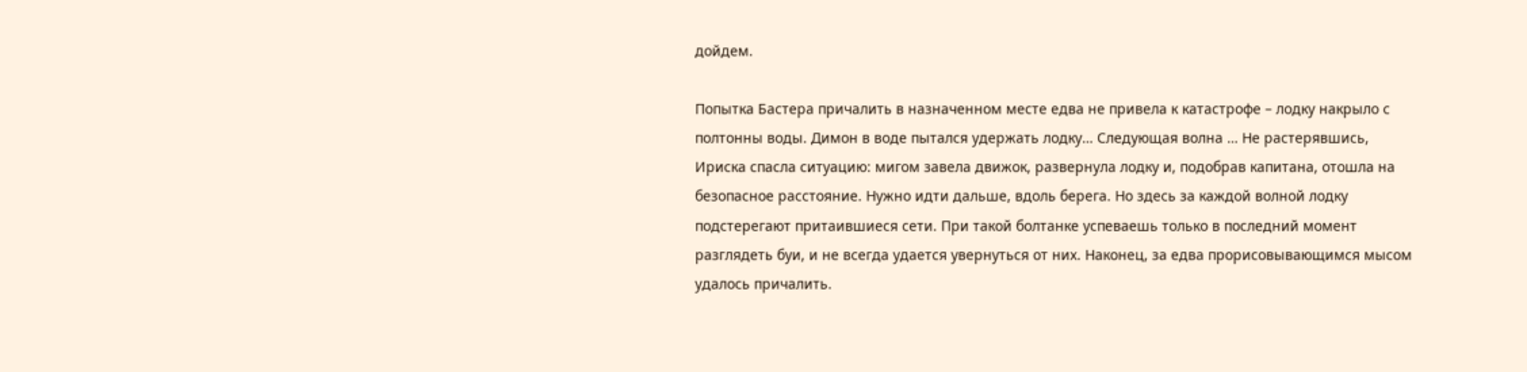дойдем.

Попытка Бастера причалить в назначенном месте едва не привела к катастрофе – лодку накрыло с полтонны воды. Димон в воде пытался удержать лодку… Следующая волна … Не растерявшись, Ириска спасла ситуацию: мигом завела движок, развернула лодку и, подобрав капитана, отошла на безопасное расстояние. Нужно идти дальше, вдоль берега. Но здесь за каждой волной лодку подстерегают притаившиеся сети. При такой болтанке успеваешь только в последний момент разглядеть буи, и не всегда удается увернуться от них. Наконец, за едва прорисовывающимся мысом удалось причалить.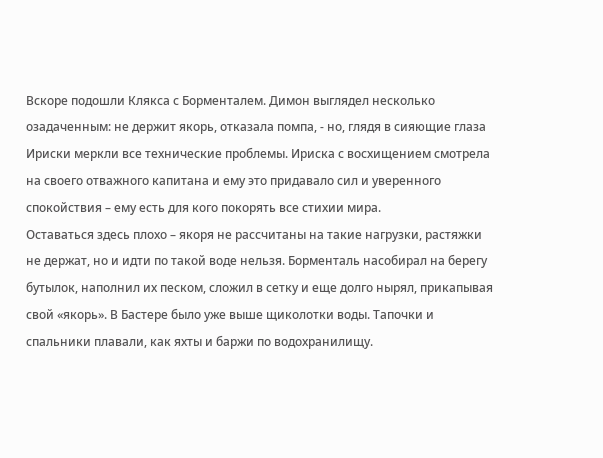Вскоре подошли Клякса с Борменталем. Димон выглядел несколько озадаченным: не держит якорь, отказала помпа, - но, глядя в сияющие глаза Ириски меркли все технические проблемы. Ириска с восхищением смотрела на своего отважного капитана и ему это придавало сил и уверенного спокойствия – ему есть для кого покорять все стихии мира.
Оставаться здесь плохо – якоря не рассчитаны на такие нагрузки, растяжки не держат, но и идти по такой воде нельзя. Борменталь насобирал на берегу бутылок, наполнил их песком, сложил в сетку и еще долго нырял, прикапывая свой «якорь». В Бастере было уже выше щиколотки воды. Тапочки и спальники плавали, как яхты и баржи по водохранилищу.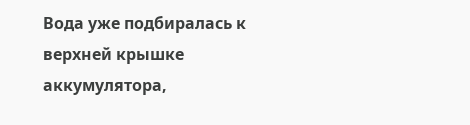Вода уже подбиралась к верхней крышке аккумулятора,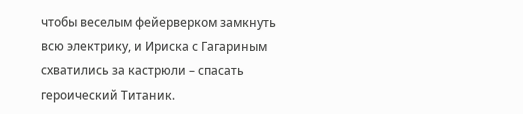чтобы веселым фейерверком замкнуть всю электрику, и Ириска с Гагариным схватились за кастрюли – спасать героический Титаник.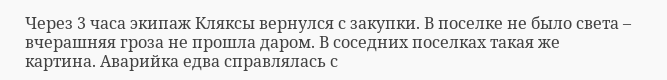Через 3 часа экипаж Кляксы вернулся с закупки. В поселке не было света – вчерашняя гроза не прошла даром. В соседних поселках такая же картина. Аварийка едва справлялась с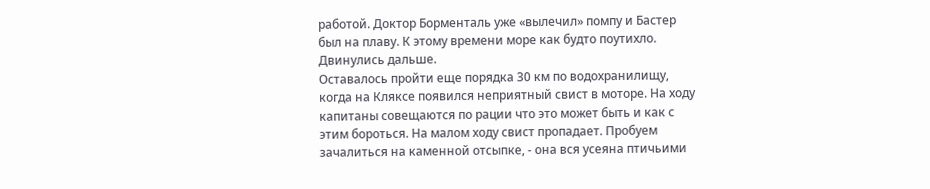работой. Доктор Борменталь уже «вылечил» помпу и Бастер был на плаву. К этому времени море как будто поутихло. Двинулись дальше.
Оставалось пройти еще порядка 30 км по водохранилищу, когда на Кляксе появился неприятный свист в моторе. На ходу капитаны совещаются по рации что это может быть и как с этим бороться. На малом ходу свист пропадает. Пробуем зачалиться на каменной отсыпке, - она вся усеяна птичьими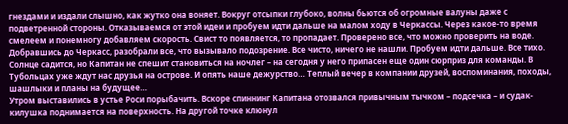гнездами и издали слышно, как жутко она воняет. Вокруг отсыпки глубоко, волны бьются об огромные валуны даже с подветренной стороны. Отказываемся от этой идеи и пробуем идти дальше на малом ходу в Черкассы. Через какое-то время смелеем и понемногу добавляем скорость. Свист то появляется, то пропадает. Проверено все, что можно проверить на воде. Добравшись до Черкасс, разобрали все, что вызывало подозрение. Все чисто, ничего не нашли. Пробуем идти дальше. Все тихо.
Солнце садится, но Капитан не спешит становиться на ночлег – на сегодня у него припасен еще один сюрприз для команды. В Тубольцах уже ждут нас друзья на острове. И опять наше дежурство… Теплый вечер в компании друзей, воспоминания, походы, шашлыки и планы на будущее…
Утром выставились в устье Роси порыбачить. Вскоре спиннинг Капитана отозвался привычным тычком – подсечка – и судак-килушка поднимается на поверхность. На другой точке клюнул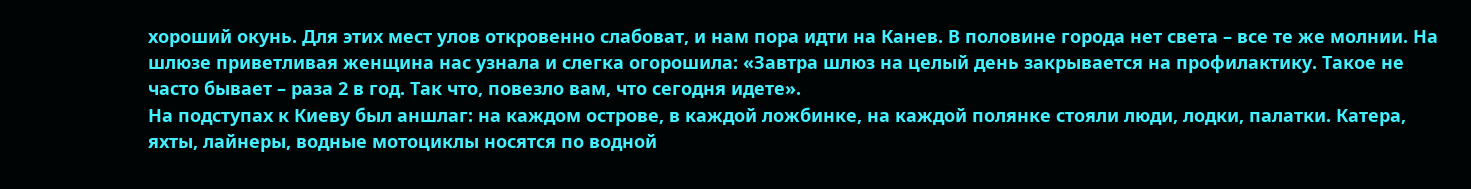хороший окунь. Для этих мест улов откровенно слабоват, и нам пора идти на Канев. В половине города нет света – все те же молнии. На шлюзе приветливая женщина нас узнала и слегка огорошила: «Завтра шлюз на целый день закрывается на профилактику. Такое не часто бывает – раза 2 в год. Так что, повезло вам, что сегодня идете».
На подступах к Киеву был аншлаг: на каждом острове, в каждой ложбинке, на каждой полянке стояли люди, лодки, палатки. Катера, яхты, лайнеры, водные мотоциклы носятся по водной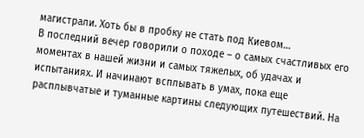магистрали. Хоть бы в пробку не стать под Киевом…
В последний вечер говорили о походе – о самых счастливых его моментах в нашей жизни и самых тяжелых, об удачах и испытаниях. И начинают всплывать в умах, пока еще расплывчатые и туманные картины следующих путешествий. На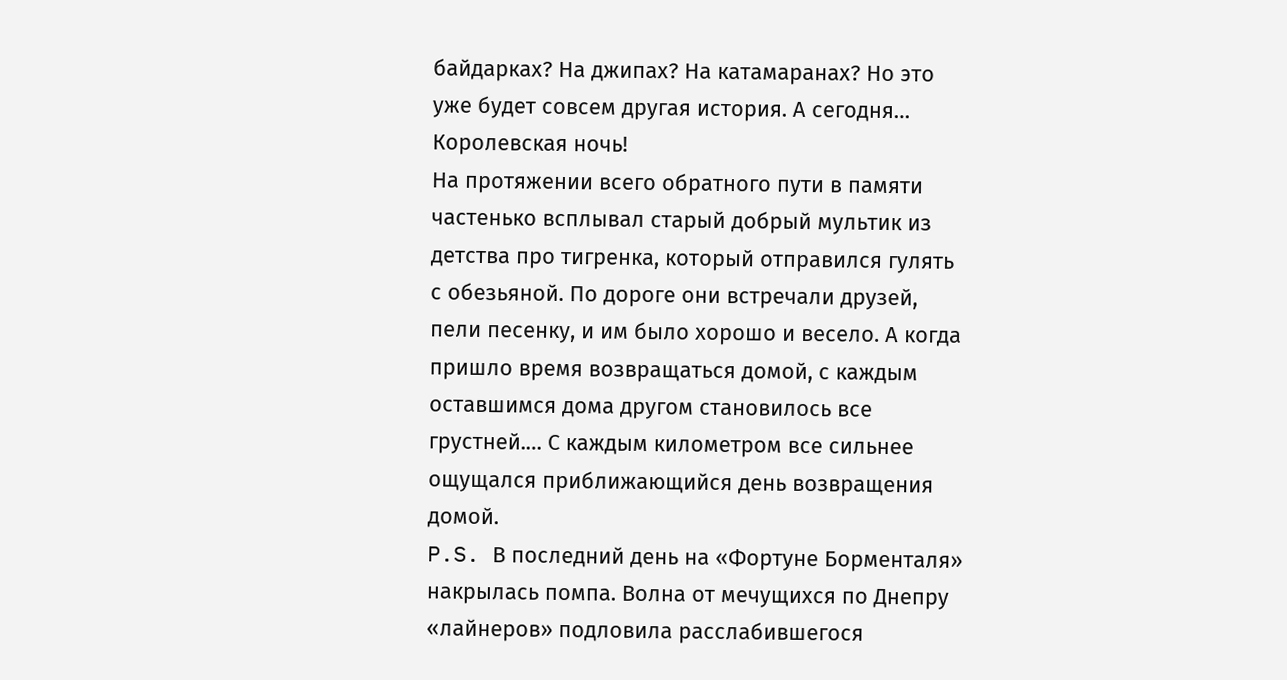байдарках? На джипах? На катамаранах? Но это уже будет совсем другая история. А сегодня… Королевская ночь!
На протяжении всего обратного пути в памяти частенько всплывал старый добрый мультик из детства про тигренка, который отправился гулять с обезьяной. По дороге они встречали друзей, пели песенку, и им было хорошо и весело. А когда пришло время возвращаться домой, с каждым оставшимся дома другом становилось все грустней.… С каждым километром все сильнее ощущался приближающийся день возвращения домой.
P.S. В последний день на «Фортуне Борменталя» накрылась помпа. Волна от мечущихся по Днепру «лайнеров» подловила расслабившегося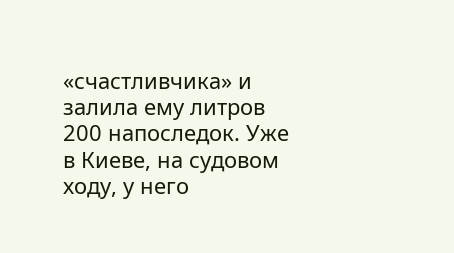«счастливчика» и залила ему литров 200 напоследок. Уже в Киеве, на судовом ходу, у него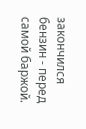закончился бензин - перед самой баржой.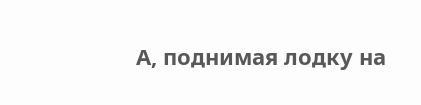А, поднимая лодку на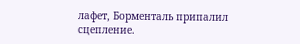лафет, Борменталь припалил сцепление.